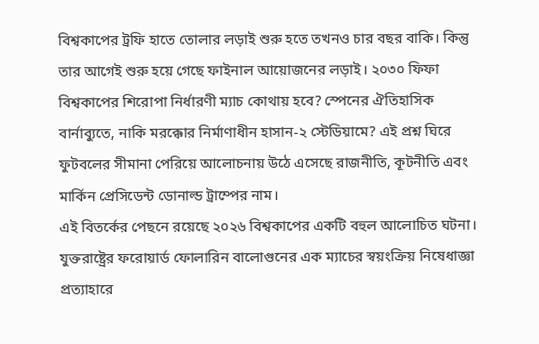বিশ্বকাপের ট্রফি হাতে তোলার লড়াই শুরু হতে তখনও চার বছর বাকি। কিন্তু তার আগেই শুরু হয়ে গেছে ফাইনাল আয়োজনের লড়াই। ২০৩০ ফিফা বিশ্বকাপের শিরোপা নির্ধারণী ম্যাচ কোথায় হবে? স্পেনের ঐতিহাসিক বার্নাব্যুতে, নাকি মরক্কোর নির্মাণাধীন হাসান-২ স্টেডিয়ামে? এই প্রশ্ন ঘিরে ফুটবলের সীমানা পেরিয়ে আলোচনায় উঠে এসেছে রাজনীতি, কূটনীতি এবং মার্কিন প্রেসিডেন্ট ডোনাল্ড ট্রাম্পের নাম।
এই বিতর্কের পেছনে রয়েছে ২০২৬ বিশ্বকাপের একটি বহুল আলোচিত ঘটনা। যুক্তরাষ্ট্রের ফরোয়ার্ড ফোলারিন বালোগুনের এক ম্যাচের স্বয়ংক্রিয় নিষেধাজ্ঞা প্রত্যাহারে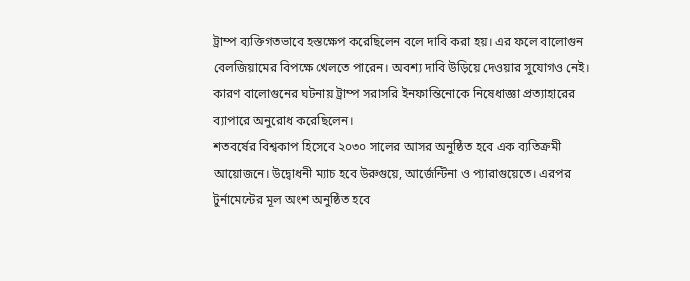ট্রাম্প ব্যক্তিগতভাবে হস্তক্ষেপ করেছিলেন বলে দাবি করা হয়। এর ফলে বালোগুন বেলজিয়ামের বিপক্ষে খেলতে পারেন। অবশ্য দাবি উড়িয়ে দেওয়ার সুযোগও নেই। কারণ বালোগুনের ঘটনায় ট্রাম্প সরাসরি ইনফান্তিনোকে নিষেধাজ্ঞা প্রত্যাহারের ব্যাপারে অনুরোধ করেছিলেন।
শতবর্ষের বিশ্বকাপ হিসেবে ২০৩০ সালের আসর অনুষ্ঠিত হবে এক ব্যতিক্রমী আয়োজনে। উদ্বোধনী ম্যাচ হবে উরুগুয়ে, আর্জেন্টিনা ও প্যারাগুয়েতে। এরপর টুর্নামেন্টের মূল অংশ অনুষ্ঠিত হবে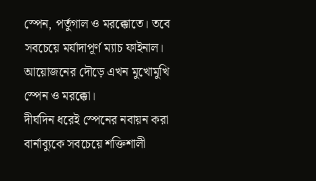স্পেন, পর্তুগাল ও মরক্কোতে। তবে সবচেয়ে মর্যাদাপূর্ণ ম্যাচ ফাইনাল। আয়োজনের দৌড়ে এখন মুখোমুখি স্পেন ও মরক্কো।
দীর্ঘদিন ধরেই স্পেনের নবায়ন করা বার্নাব্যুকে সবচেয়ে শক্তিশালী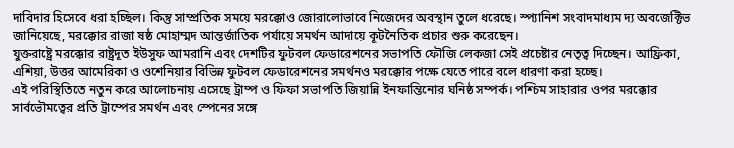দাবিদার হিসেবে ধরা হচ্ছিল। কিন্তু সাম্প্রতিক সময়ে মরক্কোও জোরালোভাবে নিজেদের অবস্থান তুলে ধরেছে। স্প্যানিশ সংবাদমাধ্যম দ্য অবজেক্টিভ জানিয়েছে, মরক্কোর রাজা ষষ্ঠ মোহাম্মদ আন্তর্জাতিক পর্যায়ে সমর্থন আদায়ে কূটনৈতিক প্রচার শুরু করেছেন।
যুক্তরাষ্ট্রে মরক্কোর রাষ্ট্রদূত ইউসুফ আমরানি এবং দেশটির ফুটবল ফেডারেশনের সভাপতি ফৌজি লেকজা সেই প্রচেষ্টার নেতৃত্ব দিচ্ছেন। আফ্রিকা, এশিয়া, উত্তর আমেরিকা ও ওশেনিয়ার বিভিন্ন ফুটবল ফেডারেশনের সমর্থনও মরক্কোর পক্ষে যেতে পারে বলে ধারণা করা হচ্ছে।
এই পরিস্থিতিতে নতুন করে আলোচনায় এসেছে ট্রাম্প ও ফিফা সভাপতি জিয়ান্নি ইনফান্তিনোর ঘনিষ্ঠ সম্পর্ক। পশ্চিম সাহারার ওপর মরক্কোর সার্বভৌমত্বের প্রতি ট্রাম্পের সমর্থন এবং স্পেনের সঙ্গে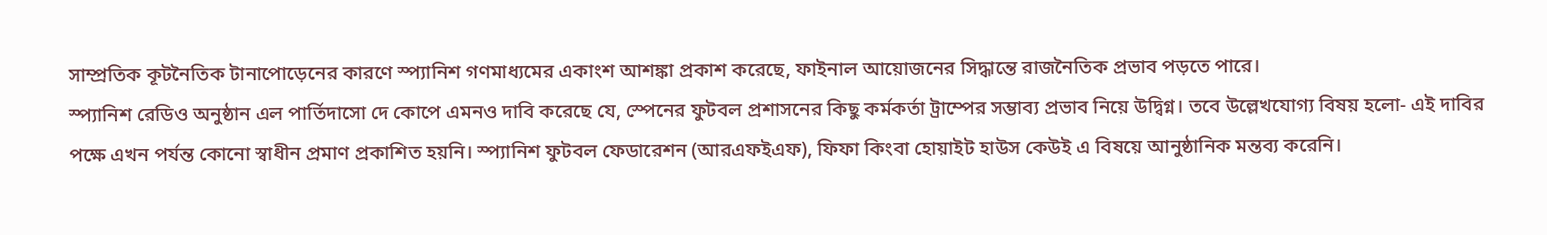সাম্প্রতিক কূটনৈতিক টানাপোড়েনের কারণে স্প্যানিশ গণমাধ্যমের একাংশ আশঙ্কা প্রকাশ করেছে, ফাইনাল আয়োজনের সিদ্ধান্তে রাজনৈতিক প্রভাব পড়তে পারে।
স্প্যানিশ রেডিও অনুষ্ঠান এল পার্তিদাসো দে কোপে এমনও দাবি করেছে যে, স্পেনের ফুটবল প্রশাসনের কিছু কর্মকর্তা ট্রাম্পের সম্ভাব্য প্রভাব নিয়ে উদ্বিগ্ন। তবে উল্লেখযোগ্য বিষয় হলো- এই দাবির পক্ষে এখন পর্যন্ত কোনো স্বাধীন প্রমাণ প্রকাশিত হয়নি। স্প্যানিশ ফুটবল ফেডারেশন (আরএফইএফ), ফিফা কিংবা হোয়াইট হাউস কেউই এ বিষয়ে আনুষ্ঠানিক মন্তব্য করেনি।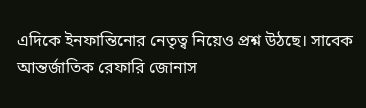এদিকে ইনফান্তিনোর নেতৃত্ব নিয়েও প্রশ্ন উঠছে। সাবেক আন্তর্জাতিক রেফারি জোনাস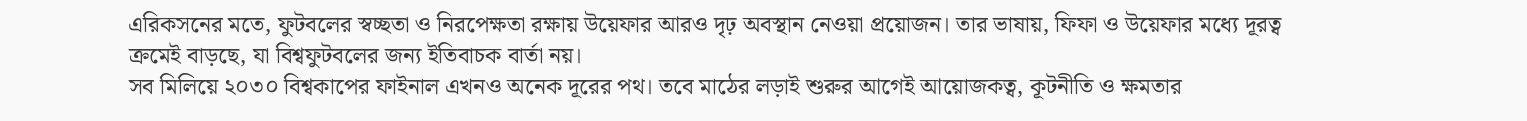এরিকসনের মতে, ফুটবলের স্বচ্ছতা ও নিরপেক্ষতা রক্ষায় উয়েফার আরও দৃঢ় অবস্থান নেওয়া প্রয়োজন। তার ভাষায়, ফিফা ও উয়েফার মধ্যে দূরত্ব ক্রমেই বাড়ছে, যা বিশ্বফুটবলের জন্য ইতিবাচক বার্তা নয়।
সব মিলিয়ে ২০৩০ বিশ্বকাপের ফাইনাল এখনও অনেক দূরের পথ। তবে মাঠের লড়াই শুরুর আগেই আয়োজকত্ব, কূটনীতি ও ক্ষমতার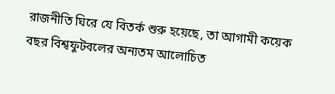রাজনীতি ঘিরে যে বিতর্ক শুরু হয়েছে, তা আগামী কয়েক বছর বিশ্বফুটবলের অন্যতম আলোচিত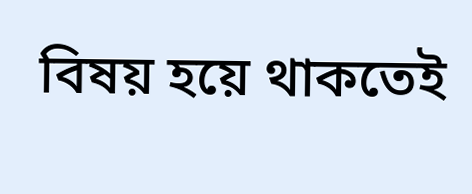বিষয় হয়ে থাকতেই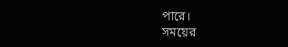পারে।
সময়ের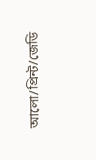আলো/প্রিন্ট/জেডি